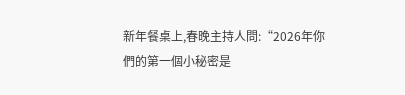新年餐桌上,春晚主持人問:“2026年你們的第一個小秘密是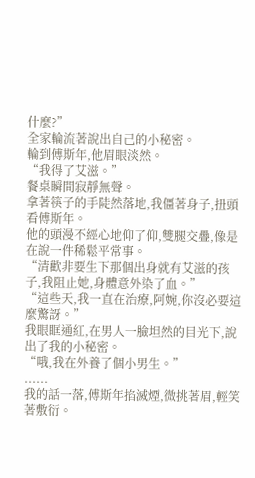什麼?”
全家輪流著說出自己的小秘密。
輪到傅斯年,他眉眼淡然。
“我得了艾滋。”
餐桌瞬間寂靜無聲。
拿著筷子的手陡然落地,我僵著身子,扭頭看傅斯年。
他的頭漫不經心地仰了仰,雙腿交疊,像是在說一件稀鬆平常事。
“清歡非要生下那個出身就有艾滋的孩子,我阻止她,身體意外染了血。”
“這些天,我一直在治療,阿婉,你沒必要這麼驚訝。”
我眼眶通紅,在男人一臉坦然的目光下,說出了我的小秘密。
“哦,我在外養了個小男生。”
......
我的話一落,傅斯年掐滅煙,微挑著眉,輕笑著敷衍。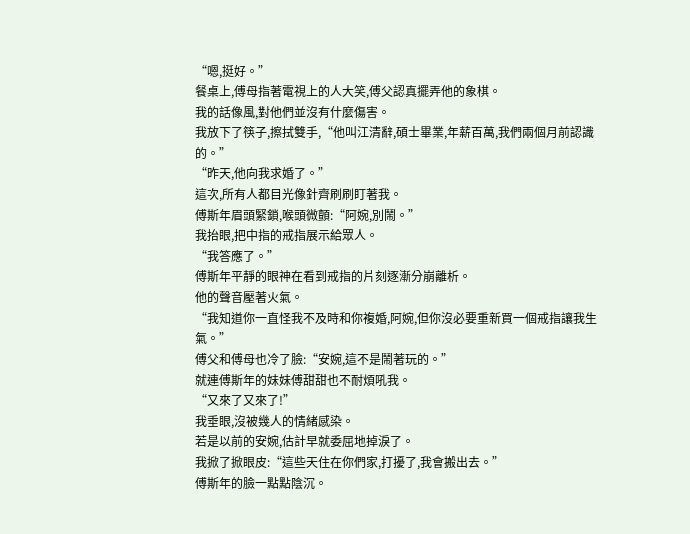“嗯,挺好。”
餐桌上,傅母指著電視上的人大笑,傅父認真擺弄他的象棋。
我的話像風,對他們並沒有什麼傷害。
我放下了筷子,擦拭雙手,“他叫江清辭,碩士畢業,年薪百萬,我們兩個月前認識的。”
“昨天,他向我求婚了。”
這次,所有人都目光像針齊刷刷盯著我。
傅斯年眉頭緊鎖,喉頭微顫:“阿婉,別鬧。”
我抬眼,把中指的戒指展示給眾人。
“我答應了。”
傅斯年平靜的眼神在看到戒指的片刻逐漸分崩離析。
他的聲音壓著火氣。
“我知道你一直怪我不及時和你複婚,阿婉,但你沒必要重新買一個戒指讓我生氣。”
傅父和傅母也冷了臉:“安婉,這不是鬧著玩的。”
就連傅斯年的妹妹傅甜甜也不耐煩吼我。
“又來了又來了!”
我垂眼,沒被幾人的情緒感染。
若是以前的安婉,估計早就委屈地掉淚了。
我掀了掀眼皮:“這些天住在你們家,打擾了,我會搬出去。”
傅斯年的臉一點點陰沉。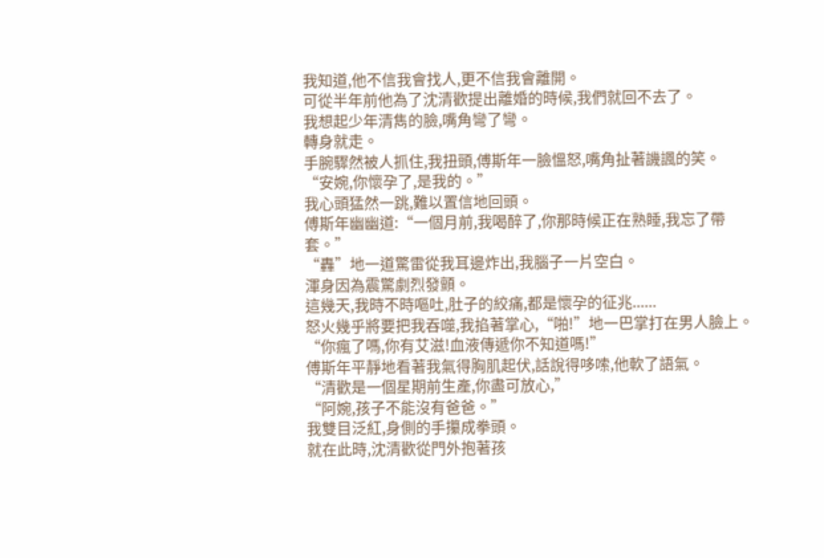我知道,他不信我會找人,更不信我會離開。
可從半年前他為了沈清歡提出離婚的時候,我們就回不去了。
我想起少年清雋的臉,嘴角彎了彎。
轉身就走。
手腕驟然被人抓住,我扭頭,傅斯年一臉慍怒,嘴角扯著譏諷的笑。
“安婉,你懷孕了,是我的。”
我心頭猛然一跳,難以置信地回頭。
傅斯年幽幽道:“一個月前,我喝醉了,你那時候正在熟睡,我忘了帶套。”
“轟”地一道驚雷從我耳邊炸出,我腦子一片空白。
渾身因為震驚劇烈發顫。
這幾天,我時不時嘔吐,肚子的絞痛,都是懷孕的征兆......
怒火幾乎將要把我吞噬,我掐著掌心,“啪!”地一巴掌打在男人臉上。
“你瘋了嗎,你有艾滋!血液傳遞你不知道嗎!”
傅斯年平靜地看著我氣得胸肌起伏,話說得哆嗦,他軟了語氣。
“清歡是一個星期前生產,你盡可放心,”
“阿婉,孩子不能沒有爸爸。”
我雙目泛紅,身側的手攥成拳頭。
就在此時,沈清歡從門外抱著孩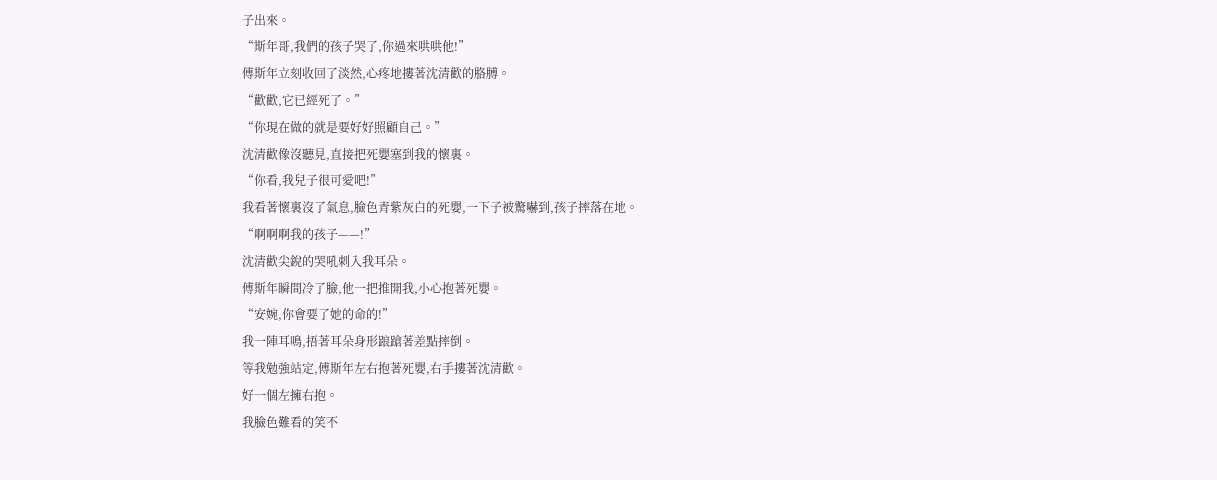子出來。
“斯年哥,我們的孩子哭了,你過來哄哄他!”
傅斯年立刻收回了淡然,心疼地摟著沈清歡的胳膊。
“歡歡,它已經死了。”
“你現在做的就是要好好照顧自己。”
沈清歡像沒聽見,直接把死嬰塞到我的懷裏。
“你看,我兒子很可愛吧!”
我看著懷裏沒了氣息,臉色青紫灰白的死嬰,一下子被驚嚇到,孩子摔落在地。
“啊啊啊我的孩子——!”
沈清歡尖銳的哭吼刺入我耳朵。
傅斯年瞬間冷了臉,他一把推開我,小心抱著死嬰。
“安婉,你會要了她的命的!”
我一陣耳鳴,捂著耳朵身形踉蹌著差點摔倒。
等我勉強站定,傅斯年左右抱著死嬰,右手摟著沈清歡。
好一個左擁右抱。
我臉色難看的笑不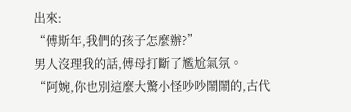出來:
“傅斯年,我們的孩子怎麼辦?”
男人沒理我的話,傅母打斷了尷尬氣氛。
“阿婉,你也別這麼大驚小怪吵吵鬧鬧的,古代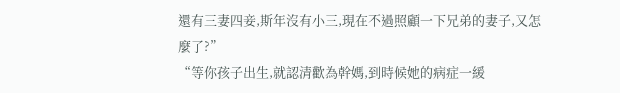還有三妻四妾,斯年沒有小三,現在不過照顧一下兄弟的妻子,又怎麼了?”
“等你孩子出生,就認清歡為幹媽,到時候她的病症一緩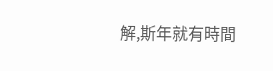解,斯年就有時間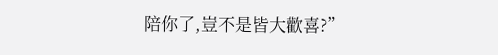陪你了,豈不是皆大歡喜?”